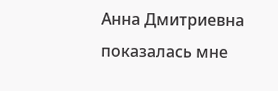Анна Дмитриевна показалась мне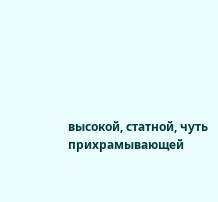высокой, статной, чуть прихрамывающей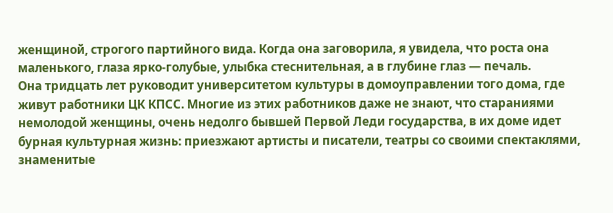женщиной, строгого партийного вида. Когда она заговорила, я увидела, что роста она маленького, глаза ярко-голубые, улыбка стеснительная, а в глубине глаз — печаль.
Она тридцать лет руководит университетом культуры в домоуправлении того дома, где живут работники ЦК КПСС. Многие из этих работников даже не знают, что стараниями немолодой женщины, очень недолго бывшей Первой Леди государства, в их доме идет бурная культурная жизнь: приезжают артисты и писатели, театры со своими спектаклями, знаменитые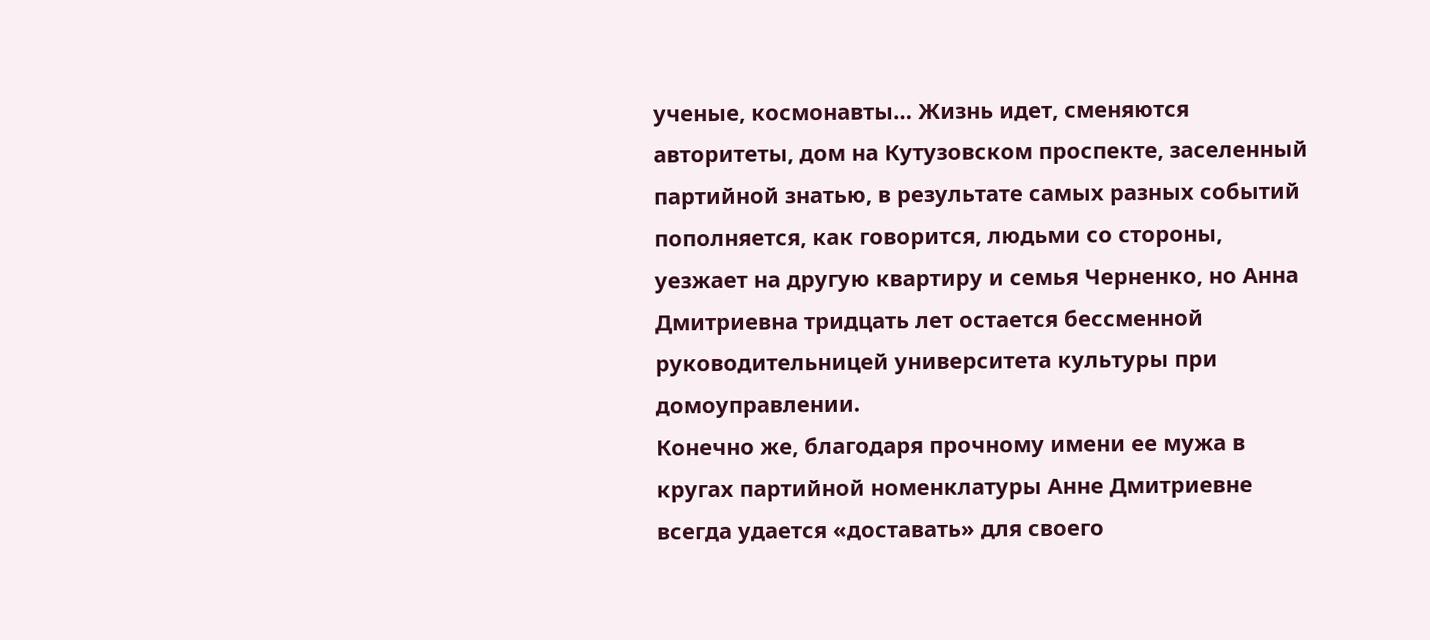ученые, космонавты… Жизнь идет, сменяются авторитеты, дом на Кутузовском проспекте, заселенный партийной знатью, в результате самых разных событий пополняется, как говорится, людьми со стороны, уезжает на другую квартиру и семья Черненко, но Анна Дмитриевна тридцать лет остается бессменной руководительницей университета культуры при домоуправлении.
Конечно же, благодаря прочному имени ее мужа в кругах партийной номенклатуры Анне Дмитриевне всегда удается «доставать» для своего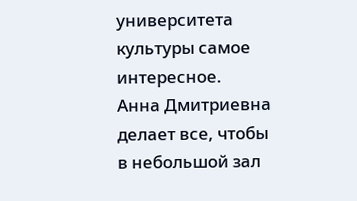университета культуры самое интересное.
Анна Дмитриевна делает все, чтобы в небольшой зал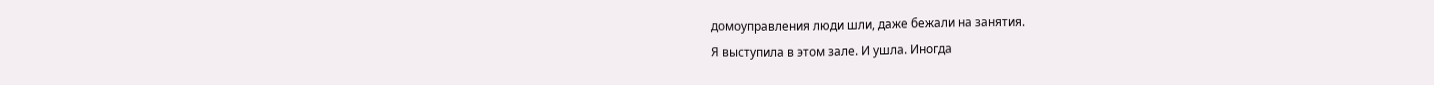домоуправления люди шли, даже бежали на занятия.
Я выступила в этом зале. И ушла. Иногда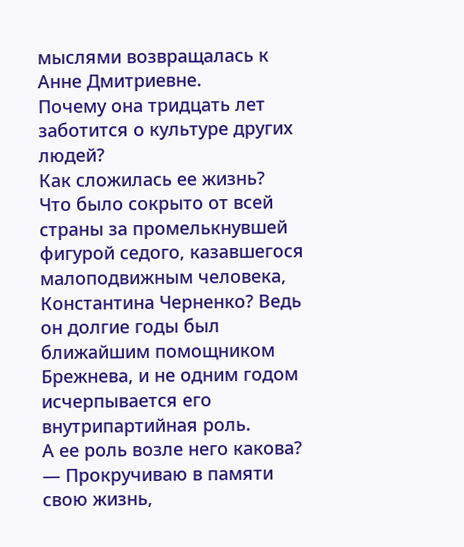мыслями возвращалась к Анне Дмитриевне.
Почему она тридцать лет заботится о культуре других людей?
Как сложилась ее жизнь?
Что было сокрыто от всей страны за промелькнувшей фигурой седого, казавшегося малоподвижным человека, Константина Черненко? Ведь он долгие годы был ближайшим помощником Брежнева, и не одним годом исчерпывается его внутрипартийная роль.
А ее роль возле него какова?
— Прокручиваю в памяти свою жизнь,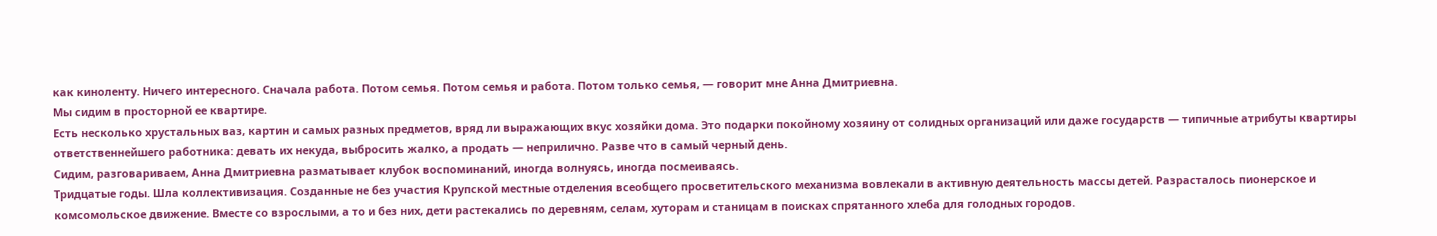как киноленту. Ничего интересного. Сначала работа. Потом семья. Потом семья и работа. Потом только семья, — говорит мне Анна Дмитриевна.
Мы сидим в просторной ее квартире.
Есть несколько хрустальных ваз, картин и самых разных предметов, вряд ли выражающих вкус хозяйки дома. Это подарки покойному хозяину от солидных организаций или даже государств — типичные атрибуты квартиры ответственнейшего работника: девать их некуда, выбросить жалко, а продать — неприлично. Разве что в самый черный день.
Сидим, разговариваем, Анна Дмитриевна разматывает клубок воспоминаний, иногда волнуясь, иногда посмеиваясь.
Тридцатые годы. Шла коллективизация. Созданные не без участия Крупской местные отделения всеобщего просветительского механизма вовлекали в активную деятельность массы детей. Разрасталось пионерское и комсомольское движение. Вместе со взрослыми, а то и без них, дети растекались по деревням, селам, хуторам и станицам в поисках спрятанного хлеба для голодных городов.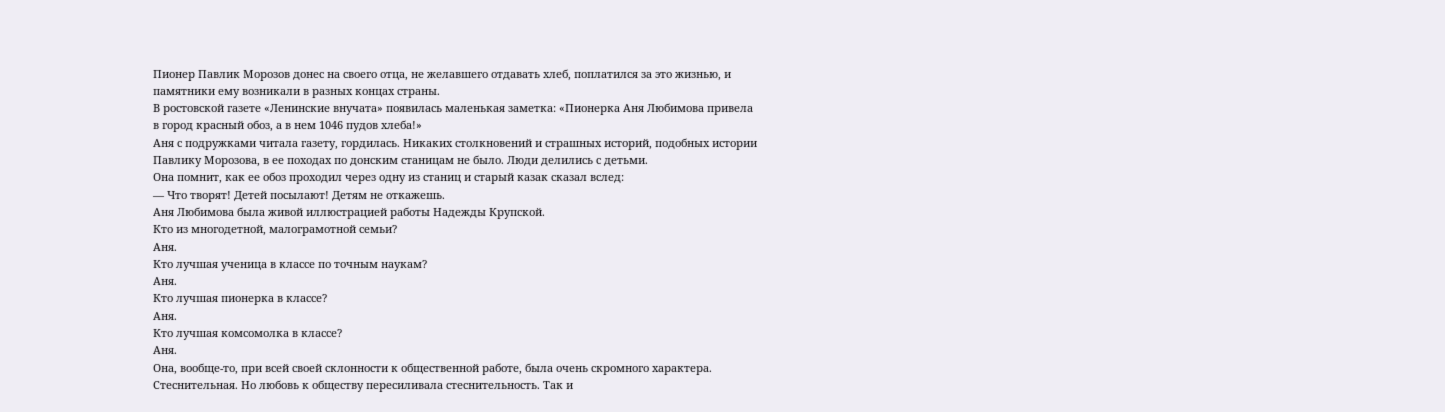Пионер Павлик Морозов донес на своего отца, не желавшего отдавать хлеб, поплатился за это жизнью, и памятники ему возникали в разных концах страны.
В ростовской газете «Ленинские внучата» появилась маленькая заметка: «Пионерка Аня Любимова привела в город красный обоз, а в нем 1046 пудов хлеба!»
Аня с подружками читала газету, гордилась. Никаких столкновений и страшных историй, подобных истории Павлику Морозова, в ее походах по донским станицам не было. Люди делились с детьми.
Она помнит, как ее обоз проходил через одну из станиц и старый казак сказал вслед:
— Что творят! Детей посылают! Детям не откажешь.
Аня Любимова была живой иллюстрацией работы Надежды Крупской.
Кто из многодетной, малограмотной семьи?
Аня.
Кто лучшая ученица в классе по точным наукам?
Аня.
Кто лучшая пионерка в классе?
Аня.
Кто лучшая комсомолка в классе?
Аня.
Она, вообще-то, при всей своей склонности к общественной работе, была очень скромного характера. Стеснительная. Но любовь к обществу пересиливала стеснительность. Так и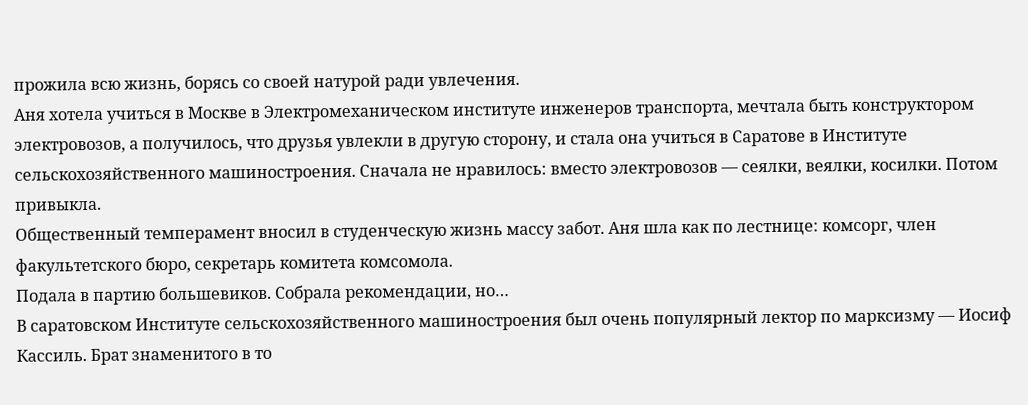прожила всю жизнь, борясь со своей натурой ради увлечения.
Аня хотела учиться в Москве в Электромеханическом институте инженеров транспорта, мечтала быть конструктором электровозов, а получилось, что друзья увлекли в другую сторону, и стала она учиться в Саратове в Институте сельскохозяйственного машиностроения. Сначала не нравилось: вместо электровозов — сеялки, веялки, косилки. Потом привыкла.
Общественный темперамент вносил в студенческую жизнь массу забот. Аня шла как по лестнице: комсорг, член факультетского бюро, секретарь комитета комсомола.
Подала в партию большевиков. Собрала рекомендации, но…
В саратовском Институте сельскохозяйственного машиностроения был очень популярный лектор по марксизму — Иосиф Кассиль. Брат знаменитого в то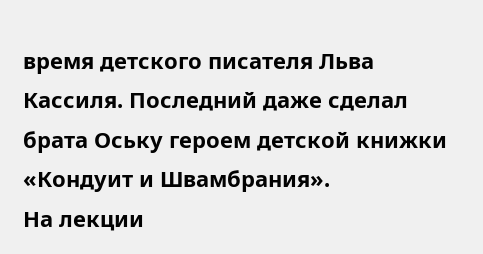время детского писателя Льва Кассиля. Последний даже сделал брата Оську героем детской книжки «Кондуит и Швамбрания».
На лекции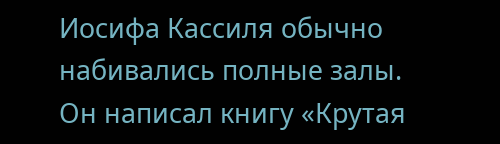Иосифа Кассиля обычно набивались полные залы. Он написал книгу «Крутая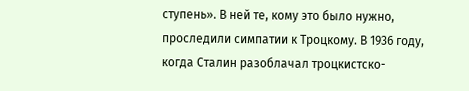ступень». В ней те, кому это было нужно, проследили симпатии к Троцкому. В 1936 году, когда Сталин разоблачал троцкистско-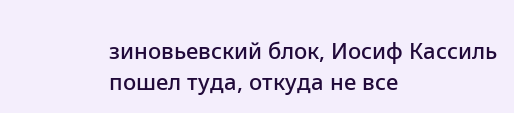зиновьевский блок, Иосиф Кассиль пошел туда, откуда не все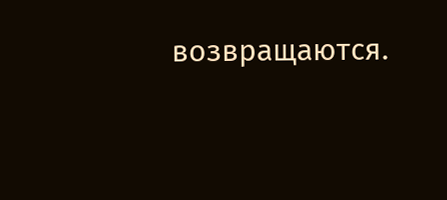возвращаются.